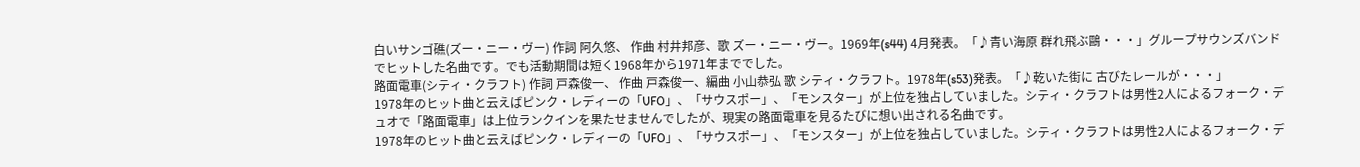白いサンゴ礁(ズー・ニー・ヴー) 作詞 阿久悠、 作曲 村井邦彦、歌 ズー・ニー・ヴー。1969年(s44) 4月発表。「♪青い海原 群れ飛ぶ鷗・・・」グループサウンズバンドでヒットした名曲です。でも活動期間は短く1968年から1971年まででした。
路面電車(シティ・クラフト) 作詞 戸森俊一、 作曲 戸森俊一、編曲 小山恭弘 歌 シティ・クラフト。1978年(s53)発表。「♪乾いた街に 古びたレールが・・・」
1978年のヒット曲と云えばピンク・レディーの「UFO」、「サウスポー」、「モンスター」が上位を独占していました。シティ・クラフトは男性2人によるフォーク・デュオで「路面電車」は上位ランクインを果たせませんでしたが、現実の路面電車を見るたびに想い出される名曲です。
1978年のヒット曲と云えばピンク・レディーの「UFO」、「サウスポー」、「モンスター」が上位を独占していました。シティ・クラフトは男性2人によるフォーク・デ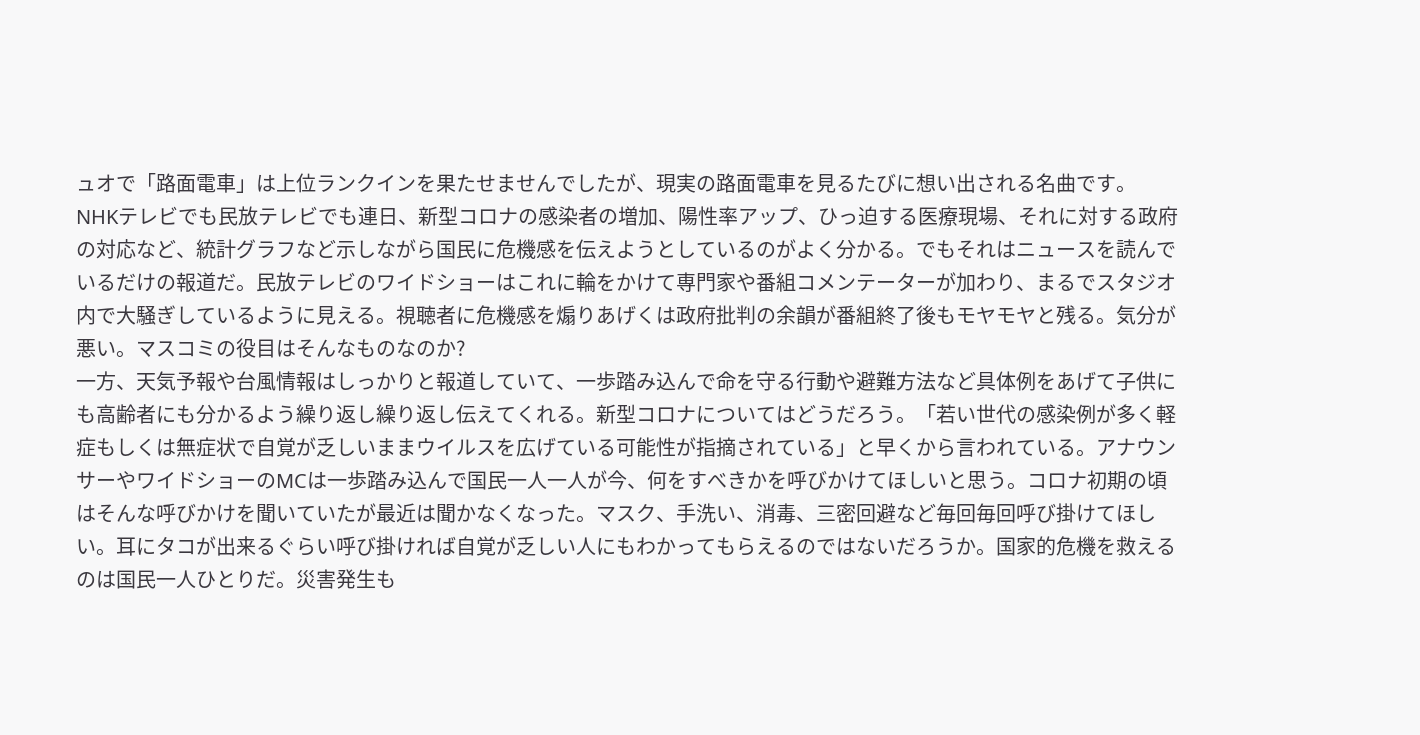ュオで「路面電車」は上位ランクインを果たせませんでしたが、現実の路面電車を見るたびに想い出される名曲です。
NHKテレビでも民放テレビでも連日、新型コロナの感染者の増加、陽性率アップ、ひっ迫する医療現場、それに対する政府の対応など、統計グラフなど示しながら国民に危機感を伝えようとしているのがよく分かる。でもそれはニュースを読んでいるだけの報道だ。民放テレビのワイドショーはこれに輪をかけて専門家や番組コメンテーターが加わり、まるでスタジオ内で大騒ぎしているように見える。視聴者に危機感を煽りあげくは政府批判の余韻が番組終了後もモヤモヤと残る。気分が悪い。マスコミの役目はそんなものなのか?
一方、天気予報や台風情報はしっかりと報道していて、一歩踏み込んで命を守る行動や避難方法など具体例をあげて子供にも高齢者にも分かるよう繰り返し繰り返し伝えてくれる。新型コロナについてはどうだろう。「若い世代の感染例が多く軽症もしくは無症状で自覚が乏しいままウイルスを広げている可能性が指摘されている」と早くから言われている。アナウンサーやワイドショーのMCは一歩踏み込んで国民一人一人が今、何をすべきかを呼びかけてほしいと思う。コロナ初期の頃はそんな呼びかけを聞いていたが最近は聞かなくなった。マスク、手洗い、消毒、三密回避など毎回毎回呼び掛けてほしい。耳にタコが出来るぐらい呼び掛ければ自覚が乏しい人にもわかってもらえるのではないだろうか。国家的危機を救えるのは国民一人ひとりだ。災害発生も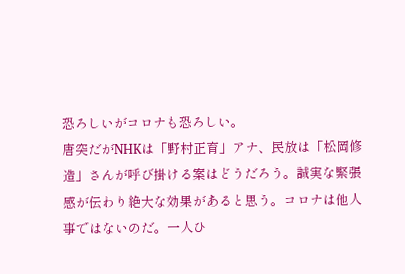恐ろしいがコロナも恐ろしい。
唐突だがNHKは「野村正育」アナ、民放は「松岡修造」さんが呼び掛ける案はどうだろう。誠実な緊張感が伝わり絶大な効果があると思う。コロナは他人事ではないのだ。一人ひ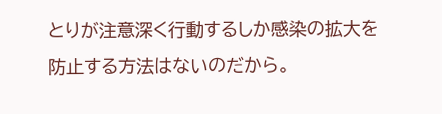とりが注意深く行動するしか感染の拡大を防止する方法はないのだから。